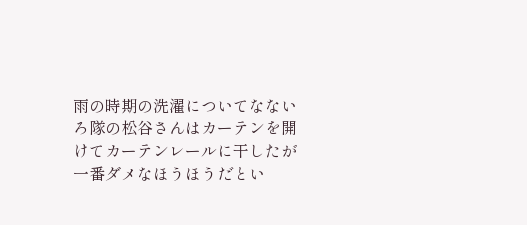雨の時期の洗濯についてなないろ隊の松谷さんはカーテンを開けてカーテンレールに干したが一番ダメなほうほうだとい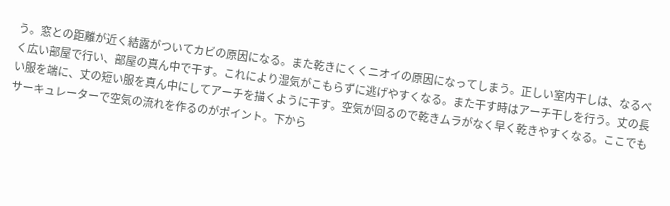う。窓との距離が近く結露がついてカビの原因になる。また乾きにくくニオイの原因になってしまう。正しい室内干しは、なるべく広い部屋で行い、部屋の真ん中で干す。これにより湿気がこもらずに逃げやすくなる。また干す時はアーチ干しを行う。丈の長い服を端に、丈の短い服を真ん中にしてアーチを描くように干す。空気が回るので乾きムラがなく早く乾きやすくなる。ここでもサーキュレーターで空気の流れを作るのがポイント。下から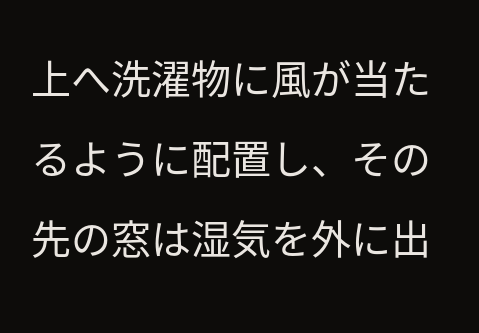上へ洗濯物に風が当たるように配置し、その先の窓は湿気を外に出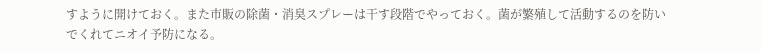すように開けておく。また市販の除菌・消臭スプレーは干す段階でやっておく。菌が繁殖して活動するのを防いでくれてニオイ予防になる。